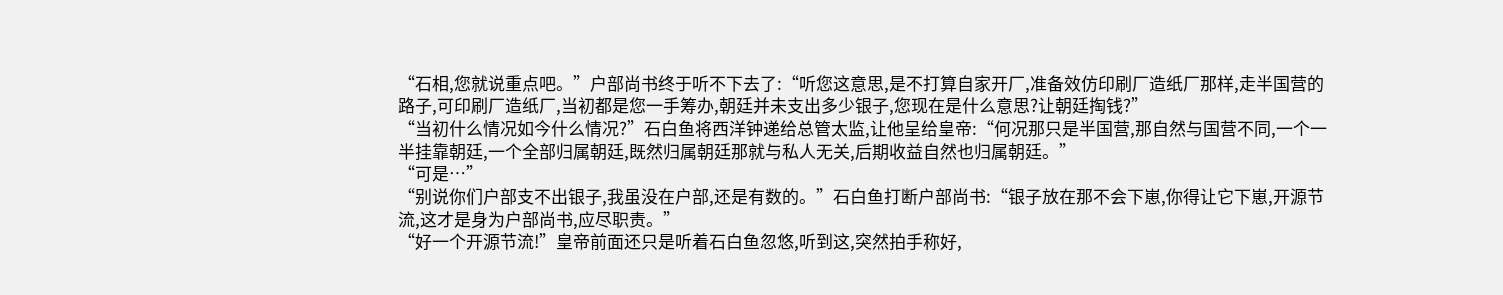“石相,您就说重点吧。”户部尚书终于听不下去了:“听您这意思,是不打算自家开厂,准备效仿印刷厂造纸厂那样,走半国营的路子,可印刷厂造纸厂,当初都是您一手筹办,朝廷并未支出多少银子,您现在是什么意思?让朝廷掏钱?”
“当初什么情况如今什么情况?”石白鱼将西洋钟递给总管太监,让他呈给皇帝:“何况那只是半国营,那自然与国营不同,一个一半挂靠朝廷,一个全部归属朝廷,既然归属朝廷那就与私人无关,后期收益自然也归属朝廷。”
“可是…”
“别说你们户部支不出银子,我虽没在户部,还是有数的。”石白鱼打断户部尚书:“银子放在那不会下崽,你得让它下崽,开源节流,这才是身为户部尚书,应尽职责。”
“好一个开源节流!”皇帝前面还只是听着石白鱼忽悠,听到这,突然拍手称好,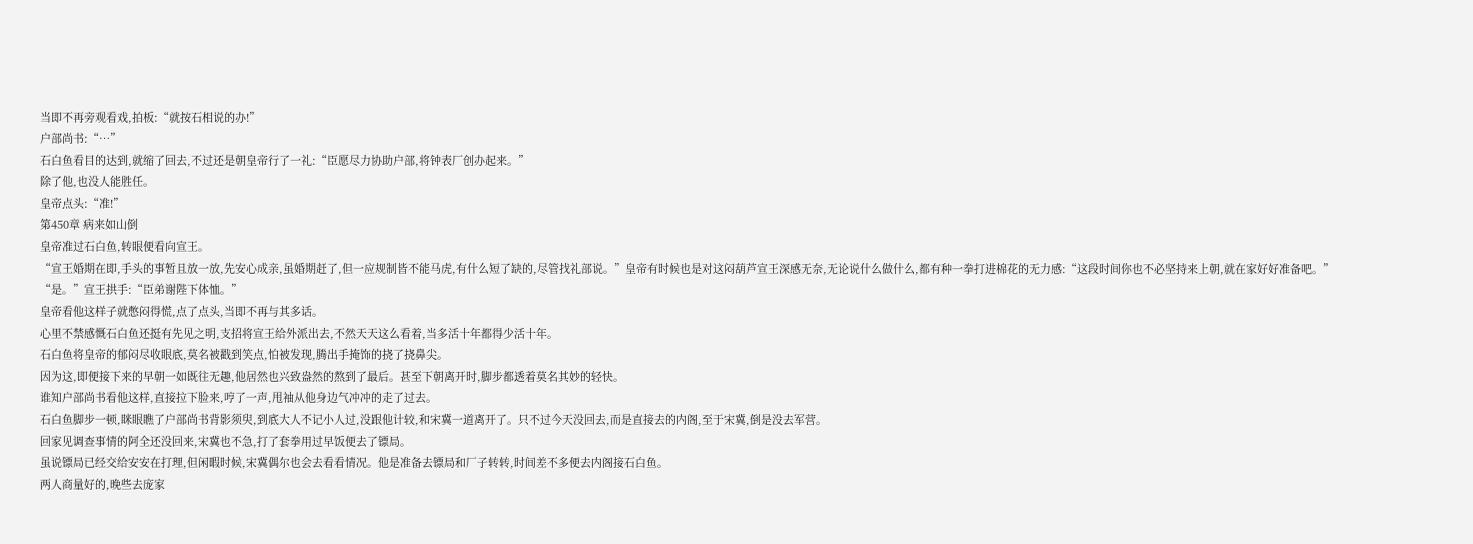当即不再旁观看戏,拍板:“就按石相说的办!”
户部尚书:“…”
石白鱼看目的达到,就缩了回去,不过还是朝皇帝行了一礼:“臣愿尽力协助户部,将钟表厂创办起来。”
除了他,也没人能胜任。
皇帝点头:“准!”
第450章 病来如山倒
皇帝准过石白鱼,转眼便看向宣王。
“宣王婚期在即,手头的事暂且放一放,先安心成亲,虽婚期赶了,但一应规制皆不能马虎,有什么短了缺的,尽管找礼部说。”皇帝有时候也是对这闷葫芦宣王深感无奈,无论说什么做什么,都有种一拳打进棉花的无力感:“这段时间你也不必坚持来上朝,就在家好好准备吧。”
“是。”宣王拱手:“臣弟谢陛下体恤。”
皇帝看他这样子就憋闷得慌,点了点头,当即不再与其多话。
心里不禁感慨石白鱼还挺有先见之明,支招将宣王给外派出去,不然天天这么看着,当多活十年都得少活十年。
石白鱼将皇帝的郁闷尽收眼底,莫名被戳到笑点,怕被发现,腾出手掩饰的挠了挠鼻尖。
因为这,即便接下来的早朝一如既往无趣,他居然也兴致盎然的熬到了最后。甚至下朝离开时,脚步都透着莫名其妙的轻快。
谁知户部尚书看他这样,直接拉下脸来,哼了一声,甩袖从他身边气冲冲的走了过去。
石白鱼脚步一顿,眯眼瞧了户部尚书背影须臾,到底大人不记小人过,没跟他计较,和宋冀一道离开了。只不过今天没回去,而是直接去的内阁,至于宋冀,倒是没去军营。
回家见调查事情的阿全还没回来,宋冀也不急,打了套拳用过早饭便去了镖局。
虽说镖局已经交给安安在打理,但闲暇时候,宋冀偶尔也会去看看情况。他是准备去镖局和厂子转转,时间差不多便去内阁接石白鱼。
两人商量好的,晚些去庞家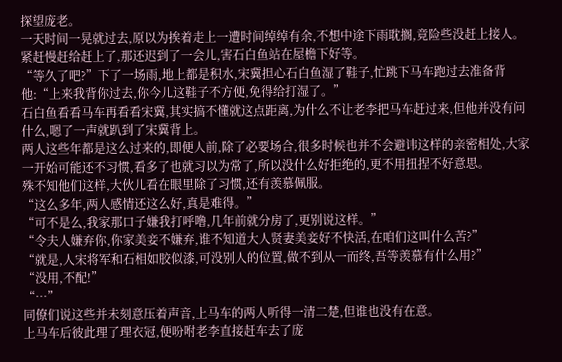探望庞老。
一天时间一晃就过去,原以为挨着走上一遭时间绰绰有余,不想中途下雨耽搁,竟险些没赶上接人。
紧赶慢赶给赶上了,那还迟到了一会儿,害石白鱼站在屋檐下好等。
“等久了吧?”下了一场雨,地上都是积水,宋冀担心石白鱼湿了鞋子,忙跳下马车跑过去准备背他:“上来我背你过去,你今儿这鞋子不方便,免得给打湿了。”
石白鱼看看马车再看看宋冀,其实搞不懂就这点距离,为什么不让老李把马车赶过来,但他并没有问什么,嗯了一声就趴到了宋冀背上。
两人这些年都是这么过来的,即便人前,除了必要场合,很多时候也并不会避讳这样的亲密相处,大家一开始可能还不习惯,看多了也就习以为常了,所以没什么好拒绝的,更不用扭捏不好意思。
殊不知他们这样,大伙儿看在眼里除了习惯,还有羡慕佩服。
“这么多年,两人感情还这么好,真是难得。”
“可不是么,我家那口子嫌我打呼噜,几年前就分房了,更别说这样。”
“令夫人嫌弃你,你家美妾不嫌弃,谁不知道大人贤妻美妾好不快活,在咱们这叫什么苦?”
“就是,人宋将军和石相如胶似漆,可没别人的位置,做不到从一而终,吾等羡慕有什么用?”
“没用,不配!”
“…”
同僚们说这些并未刻意压着声音,上马车的两人听得一清二楚,但谁也没有在意。
上马车后彼此理了理衣冠,便吩咐老李直接赶车去了庞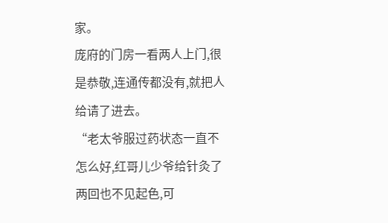家。
庞府的门房一看两人上门,很是恭敬,连通传都没有,就把人给请了进去。
“老太爷服过药状态一直不怎么好,红哥儿少爷给针灸了两回也不见起色,可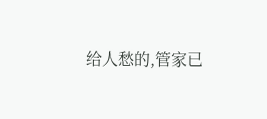给人愁的,管家已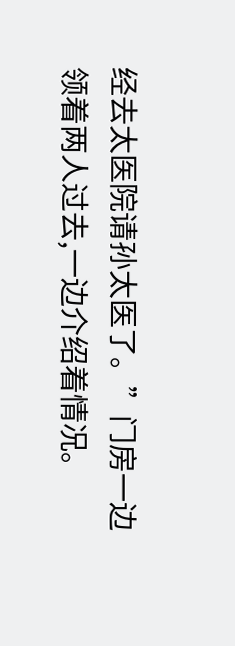经去太医院请孙太医了。”门房一边领着两人过去,一边介绍着情况。